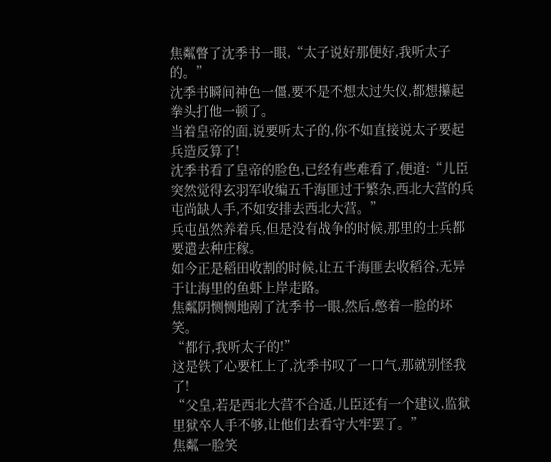焦粼瞥了沈季书一眼,“太子说好那便好,我听太子的。”
沈季书瞬间神色一僵,要不是不想太过失仪,都想攥起拳头打他一顿了。
当着皇帝的面,说要听太子的,你不如直接说太子要起兵造反算了!
沈季书看了皇帝的脸色,已经有些难看了,便道:“儿臣突然觉得玄羽军收编五千海匪过于繁杂,西北大营的兵屯尚缺人手,不如安排去西北大营。”
兵屯虽然养着兵,但是没有战争的时候,那里的士兵都要遣去种庄稼。
如今正是稻田收割的时候,让五千海匪去收稻谷,无异于让海里的鱼虾上岸走路。
焦粼阴恻恻地剐了沈季书一眼,然后,憋着一脸的坏笑。
“都行,我听太子的!”
这是铁了心要杠上了,沈季书叹了一口气,那就别怪我了!
“父皇,若是西北大营不合适,儿臣还有一个建议,监狱里狱卒人手不够,让他们去看守大牢罢了。”
焦粼一脸笑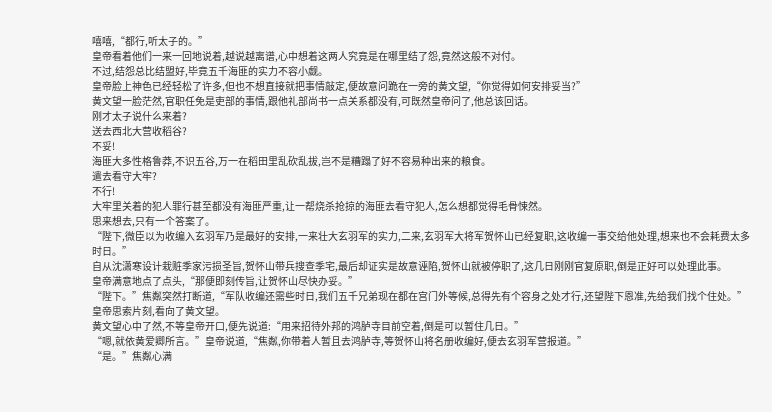嘻嘻,“都行,听太子的。”
皇帝看着他们一来一回地说着,越说越离谱,心中想着这两人究竟是在哪里结了怨,竟然这般不对付。
不过,结怨总比结盟好,毕竟五千海匪的实力不容小觑。
皇帝脸上神色已经轻松了许多,但也不想直接就把事情敲定,便故意问跪在一旁的黄文望,“你觉得如何安排妥当?”
黄文望一脸茫然,官职任免是吏部的事情,跟他礼部尚书一点关系都没有,可既然皇帝问了,他总该回话。
刚才太子说什么来着?
送去西北大营收稻谷?
不妥!
海匪大多性格鲁莽,不识五谷,万一在稻田里乱砍乱拔,岂不是糟蹋了好不容易种出来的粮食。
遣去看守大牢?
不行!
大牢里关着的犯人罪行甚至都没有海匪严重,让一帮烧杀抢掠的海匪去看守犯人,怎么想都觉得毛骨悚然。
思来想去,只有一个答案了。
“陛下,微臣以为收编入玄羽军乃是最好的安排,一来壮大玄羽军的实力,二来,玄羽军大将军贺怀山已经复职,这收编一事交给他处理,想来也不会耗费太多时日。”
自从沈潇寒设计栽赃季家污损圣旨,贺怀山带兵搜查季宅,最后却证实是故意诬陷,贺怀山就被停职了,这几日刚刚官复原职,倒是正好可以处理此事。
皇帝满意地点了点头,“那便即刻传旨,让贺怀山尽快办妥。”
“陛下。”焦粼突然打断道,“军队收编还需些时日,我们五千兄弟现在都在宫门外等候,总得先有个容身之处才行,还望陛下恩准,先给我们找个住处。”
皇帝思索片刻,看向了黄文望。
黄文望心中了然,不等皇帝开口,便先说道:“用来招待外邦的鸿胪寺目前空着,倒是可以暂住几日。”
“嗯,就依黄爱卿所言。”皇帝说道,“焦粼,你带着人暂且去鸿胪寺,等贺怀山将名册收编好,便去玄羽军营报道。”
“是。”焦粼心满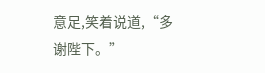意足,笑着说道,“多谢陛下。”